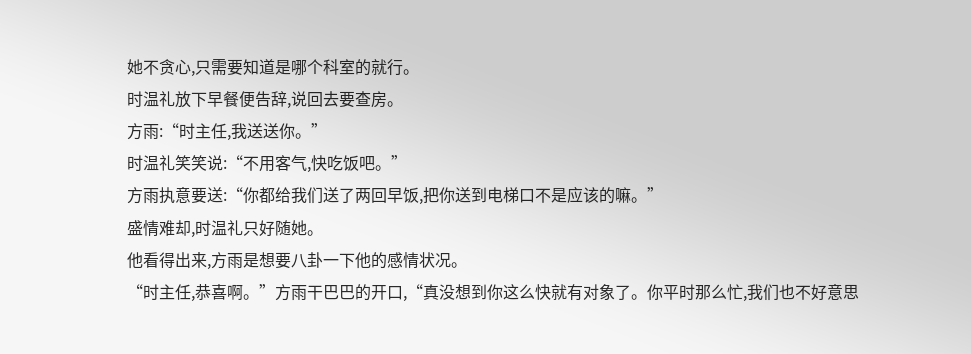她不贪心,只需要知道是哪个科室的就行。
时温礼放下早餐便告辞,说回去要查房。
方雨:“时主任,我送送你。”
时温礼笑笑说:“不用客气,快吃饭吧。”
方雨执意要送:“你都给我们送了两回早饭,把你送到电梯口不是应该的嘛。”
盛情难却,时温礼只好随她。
他看得出来,方雨是想要八卦一下他的感情状况。
“时主任,恭喜啊。”方雨干巴巴的开口,“真没想到你这么快就有对象了。你平时那么忙,我们也不好意思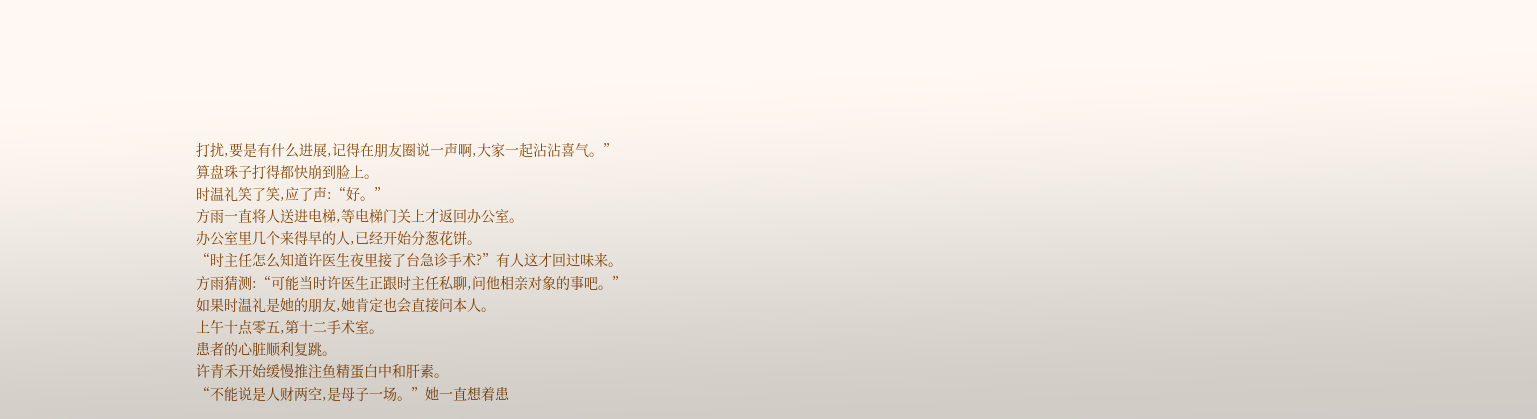打扰,要是有什么进展,记得在朋友圈说一声啊,大家一起沾沾喜气。”
算盘珠子打得都快崩到脸上。
时温礼笑了笑,应了声:“好。”
方雨一直将人送进电梯,等电梯门关上才返回办公室。
办公室里几个来得早的人,已经开始分葱花饼。
“时主任怎么知道许医生夜里接了台急诊手术?”有人这才回过味来。
方雨猜测:“可能当时许医生正跟时主任私聊,问他相亲对象的事吧。”
如果时温礼是她的朋友,她肯定也会直接问本人。
上午十点零五,第十二手术室。
患者的心脏顺利复跳。
许青禾开始缓慢推注鱼精蛋白中和肝素。
“不能说是人财两空,是母子一场。”她一直想着患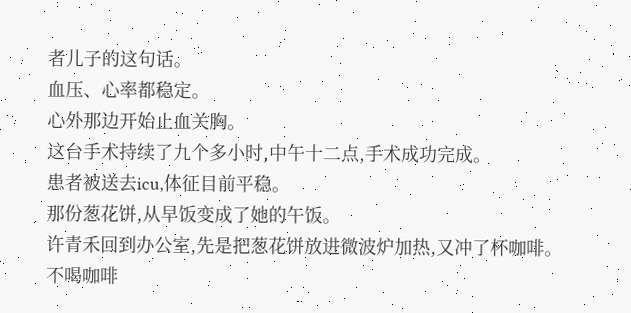者儿子的这句话。
血压、心率都稳定。
心外那边开始止血关胸。
这台手术持续了九个多小时,中午十二点,手术成功完成。
患者被送去icu,体征目前平稳。
那份葱花饼,从早饭变成了她的午饭。
许青禾回到办公室,先是把葱花饼放进微波炉加热,又冲了杯咖啡。
不喝咖啡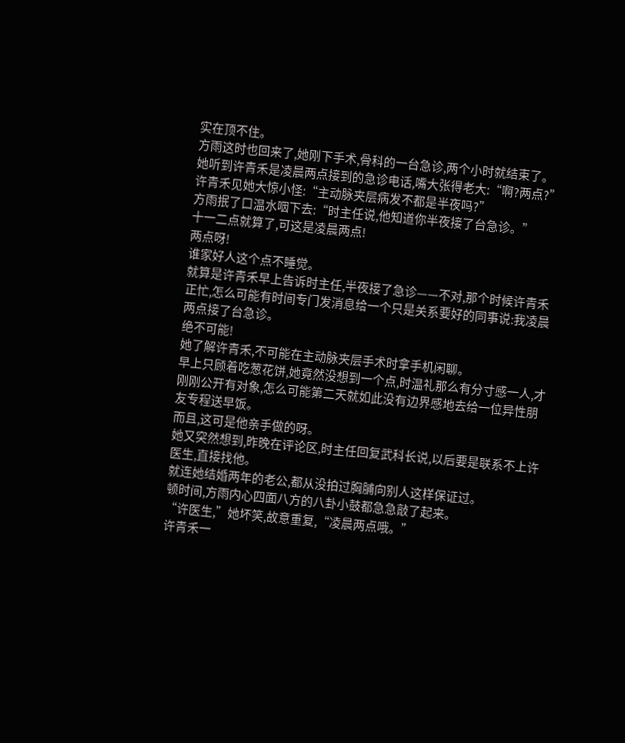实在顶不住。
方雨这时也回来了,她刚下手术,骨科的一台急诊,两个小时就结束了。
她听到许青禾是凌晨两点接到的急诊电话,嘴大张得老大:“啊?两点?”
许青禾见她大惊小怪:“主动脉夹层病发不都是半夜吗?”
方雨抿了口温水咽下去:“时主任说,他知道你半夜接了台急诊。”
十一二点就算了,可这是凌晨两点!
两点呀!
谁家好人这个点不睡觉。
就算是许青禾早上告诉时主任,半夜接了急诊——不对,那个时候许青禾正忙,怎么可能有时间专门发消息给一个只是关系要好的同事说:我凌晨两点接了台急诊。
绝不可能!
她了解许青禾,不可能在主动脉夹层手术时拿手机闲聊。
早上只顾着吃葱花饼,她竟然没想到一个点,时温礼那么有分寸感一人,才刚刚公开有对象,怎么可能第二天就如此没有边界感地去给一位异性朋友专程送早饭。
而且,这可是他亲手做的呀。
她又突然想到,昨晚在评论区,时主任回复武科长说,以后要是联系不上许医生,直接找他。
就连她结婚两年的老公,都从没拍过胸脯向别人这样保证过。
顿时间,方雨内心四面八方的八卦小鼓都急急敲了起来。
“许医生,”她坏笑,故意重复,“凌晨两点哦。”
许青禾一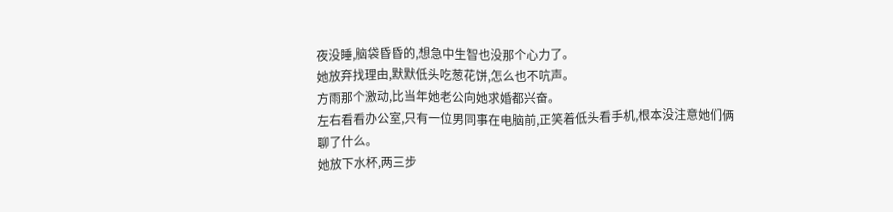夜没睡,脑袋昏昏的,想急中生智也没那个心力了。
她放弃找理由,默默低头吃葱花饼,怎么也不吭声。
方雨那个激动,比当年她老公向她求婚都兴奋。
左右看看办公室,只有一位男同事在电脑前,正笑着低头看手机,根本没注意她们俩聊了什么。
她放下水杯,两三步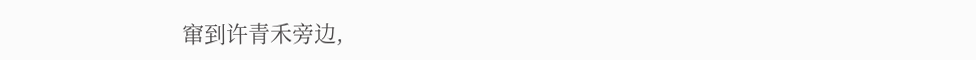窜到许青禾旁边,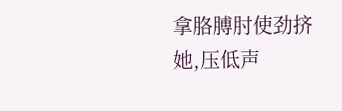拿胳膊肘使劲挤她,压低声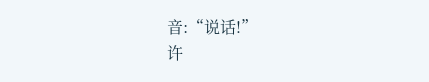音:“说话!”
许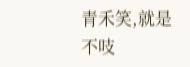青禾笑,就是不吱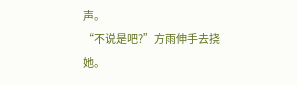声。
“不说是吧?”方雨伸手去挠她。